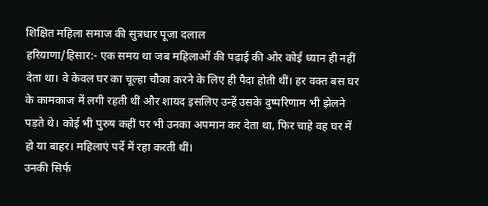शिक्षित महिला समाज की सुत्रधार पूजा दलाल
हरियाणा/हिसार:- एक समय था जब महिलाओं की पढ़ाई की ओर कोई ध्यान ही नहीं देता था। वे केवल घर का चूल्हा चौका करने के लिए ही पैदा होती थीं। हर वक्त बस घर के कामकाज में लगी रहती थीं और शायद इसलिए उन्हें उसके दुष्परिणाम भी झेलने पड़ते थे। कोई भी पुरुष कहीं पर भी उनका अपमान कर देता था, फिर चाहे वह घर में हो या बाहर। महिलाएं पर्दे में रहा करती थीं।
उनकी सिर्फ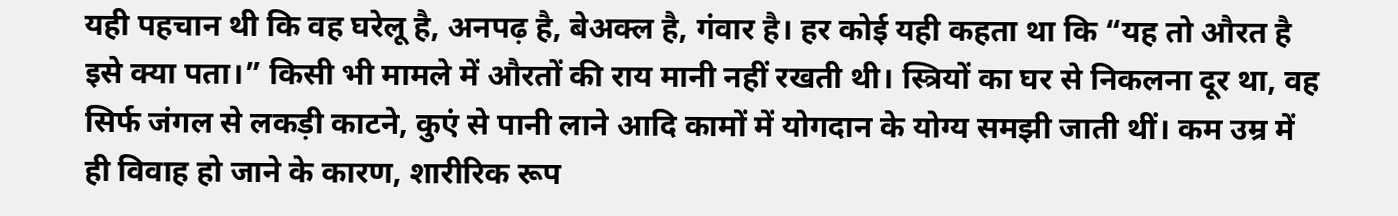यही पहचान थी कि वह घरेलू है, अनपढ़ है, बेअक्ल है, गंवार है। हर कोई यही कहता था कि “यह तो औरत है इसे क्या पता।” किसी भी मामले में औरतों की राय मानी नहीं रखती थी। स्त्रियों का घर से निकलना दूर था, वह सिर्फ जंगल से लकड़ी काटने, कुएं से पानी लाने आदि कामों में योगदान के योग्य समझी जाती थीं। कम उम्र में ही विवाह हो जाने के कारण, शारीरिक रूप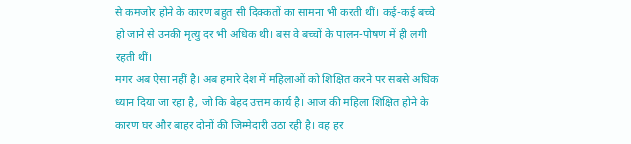से कमजोर होने के कारण बहुत सी दिक्कतों का सामना भी करती थीं। कई-कई बच्चे हो जाने से उनकी मृत्यु दर भी अधिक थी। बस वे बच्चों के पालन-पोषण में ही लगी रहती थीं।
मगर अब ऐसा नहीं है। अब हमारे देश में महिलाओं को शिक्षित करने पर सबसे अधिक ध्यान दिया जा रहा है, जो कि बेहद उत्तम कार्य है। आज की महिला शिक्षित होने के कारण घर और बाहर दोनों की जिम्मेदारी उठा रही है। वह हर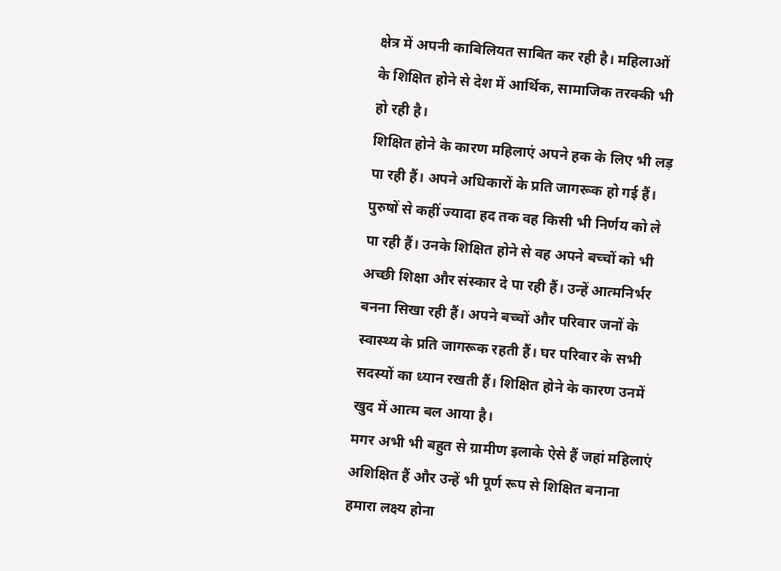क्षेत्र में अपनी काबिलियत साबित कर रही है। महिलाओं के शिक्षित होने से देश में आर्थिक, सामाजिक तरक्की भी हो रही है।
शिक्षित होने के कारण महिलाएं अपने हक के लिए भी लड़ पा रही हैं। अपने अधिकारों के प्रति जागरूक हो गई हैं। पुरुषों से कहीं ज्यादा हद तक वह किसी भी निर्णय को ले पा रही हैं। उनके शिक्षित होने से वह अपने बच्चों को भी अच्छी शिक्षा और संस्कार दे पा रही हैं। उन्हें आत्मनिर्भर बनना सिखा रही हैं। अपने बच्चों और परिवार जनों के स्वास्थ्य के प्रति जागरूक रहती हैं। घर परिवार के सभी सदस्यों का ध्यान रखती हैं। शिक्षित होने के कारण उनमें खुद में आत्म बल आया है।
मगर अभी भी बहुत से ग्रामीण इलाके ऐसे हैं जहां महिलाएं अशिक्षित हैं और उन्हें भी पूर्ण रूप से शिक्षित बनाना हमारा लक्ष्य होना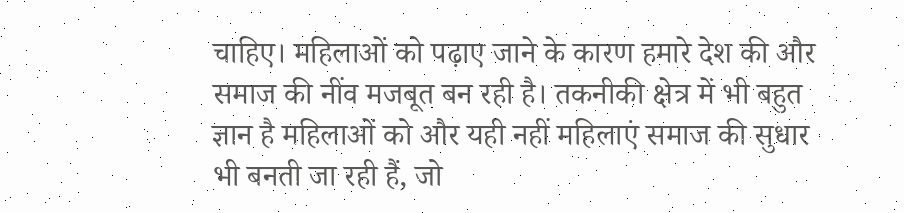चाहिए। महिलाओं को पढ़ाए जाने के कारण हमारे देश की और समाज की नींव मजबूत बन रही है। तकनीकी क्षेत्र में भी बहुत ज्ञान है महिलाओं को और यही नहीं महिलाएं समाज की सुधार भी बनती जा रही हैं, जो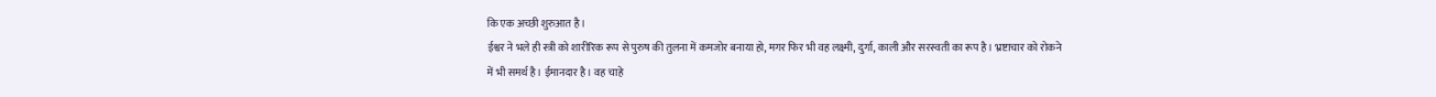कि एक अच्छी शुरुआत है।
ईश्वर ने भले ही स्त्री को शारीरिक रूप से पुरुष की तुलना में कमजोर बनाया हो, मगर फिर भी वह लक्ष्मी, दुर्गा, काली और सरस्वती का रूप है। भ्रष्टाचार को रोकने में भी समर्थ है। ईमानदार है। वह चाहे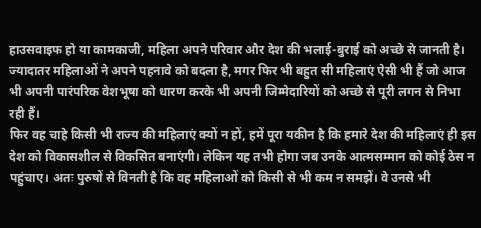हाउसवाइफ हो या कामकाजी, महिला अपने परिवार और देश की भलाई-बुराई को अच्छे से जानती है। ज्यादातर महिलाओं ने अपने पहनावे को बदला है, मगर फिर भी बहुत सी महिलाएं ऐसी भी हैं जो आज भी अपनी पारंपरिक वेशभूषा को धारण करके भी अपनी जिम्मेदारियों को अच्छे से पूरी लगन से निभा रही हैं।
फिर वह चाहे किसी भी राज्य की महिलाएं क्यों न हों, हमें पूरा यकीन है कि हमारे देश की महिलाएं ही इस देश को विकासशील से विकसित बनाएंगी। लेकिन यह तभी होगा जब उनके आत्मसम्मान को कोई ठेस न पहुंचाए। अतः पुरुषों से विनती है कि वह महिलाओं को किसी से भी कम न समझें। वे उनसे भी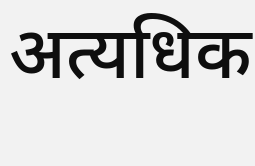अत्यधिक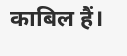काबिल हैं।